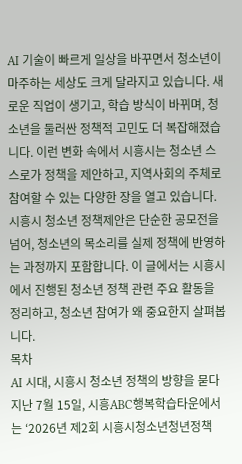AI 기술이 빠르게 일상을 바꾸면서 청소년이 마주하는 세상도 크게 달라지고 있습니다. 새로운 직업이 생기고, 학습 방식이 바뀌며, 청소년을 둘러싼 정책적 고민도 더 복잡해졌습니다. 이런 변화 속에서 시흥시는 청소년 스스로가 정책을 제안하고, 지역사회의 주체로 참여할 수 있는 다양한 장을 열고 있습니다. 시흥시 청소년 정책제안은 단순한 공모전을 넘어, 청소년의 목소리를 실제 정책에 반영하는 과정까지 포함합니다. 이 글에서는 시흥시에서 진행된 청소년 정책 관련 주요 활동을 정리하고, 청소년 참여가 왜 중요한지 살펴봅니다.
목차
AI 시대, 시흥시 청소년 정책의 방향을 묻다
지난 7월 15일, 시흥ABC행복학습타운에서는 ‘2026년 제2회 시흥시청소년청년정책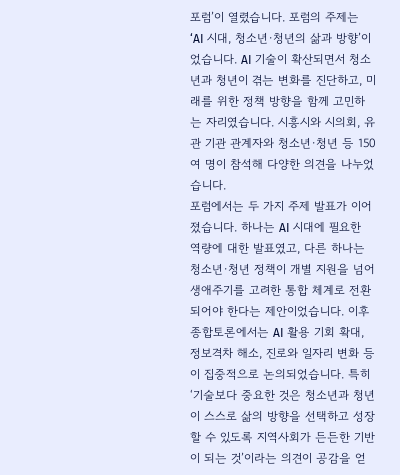포럼’이 열렸습니다. 포럼의 주제는 ‘AI 시대, 청소년·청년의 삶과 방향’이었습니다. AI 기술이 확산되면서 청소년과 청년이 겪는 변화를 진단하고, 미래를 위한 정책 방향을 함께 고민하는 자리였습니다. 시흥시와 시의회, 유관 기관 관계자와 청소년·청년 등 150여 명이 참석해 다양한 의견을 나누었습니다.
포럼에서는 두 가지 주제 발표가 이어졌습니다. 하나는 AI 시대에 필요한 역량에 대한 발표였고, 다른 하나는 청소년·청년 정책이 개별 지원을 넘어 생애주기를 고려한 통합 체계로 전환되어야 한다는 제안이었습니다. 이후 종합토론에서는 AI 활용 기회 확대, 정보격차 해소, 진로와 일자리 변화 등이 집중적으로 논의되었습니다. 특히 ‘기술보다 중요한 것은 청소년과 청년이 스스로 삶의 방향을 선택하고 성장할 수 있도록 지역사회가 든든한 기반이 되는 것’이라는 의견이 공감을 얻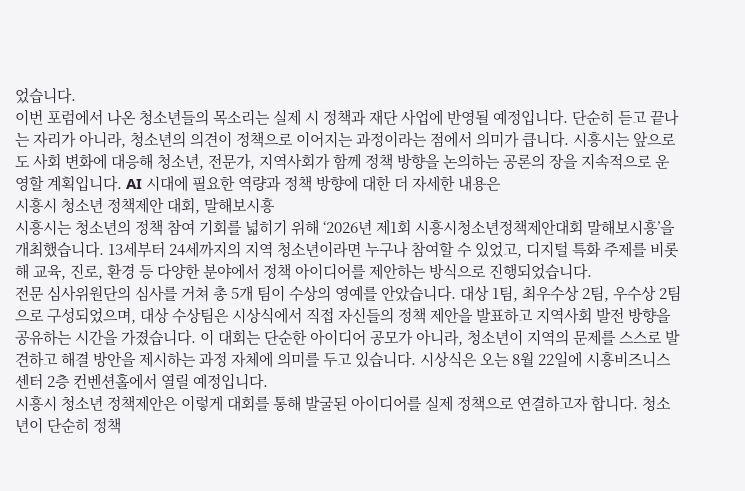었습니다.
이번 포럼에서 나온 청소년들의 목소리는 실제 시 정책과 재단 사업에 반영될 예정입니다. 단순히 듣고 끝나는 자리가 아니라, 청소년의 의견이 정책으로 이어지는 과정이라는 점에서 의미가 큽니다. 시흥시는 앞으로도 사회 변화에 대응해 청소년, 전문가, 지역사회가 함께 정책 방향을 논의하는 공론의 장을 지속적으로 운영할 계획입니다. AI 시대에 필요한 역량과 정책 방향에 대한 더 자세한 내용은
시흥시 청소년 정책제안 대회, 말해보시흥
시흥시는 청소년의 정책 참여 기회를 넓히기 위해 ‘2026년 제1회 시흥시청소년정책제안대회 말해보시흥’을 개최했습니다. 13세부터 24세까지의 지역 청소년이라면 누구나 참여할 수 있었고, 디지털 특화 주제를 비롯해 교육, 진로, 환경 등 다양한 분야에서 정책 아이디어를 제안하는 방식으로 진행되었습니다.
전문 심사위원단의 심사를 거쳐 총 5개 팀이 수상의 영예를 안았습니다. 대상 1팀, 최우수상 2팀, 우수상 2팀으로 구성되었으며, 대상 수상팀은 시상식에서 직접 자신들의 정책 제안을 발표하고 지역사회 발전 방향을 공유하는 시간을 가졌습니다. 이 대회는 단순한 아이디어 공모가 아니라, 청소년이 지역의 문제를 스스로 발견하고 해결 방안을 제시하는 과정 자체에 의미를 두고 있습니다. 시상식은 오는 8월 22일에 시흥비즈니스센터 2층 컨벤션홀에서 열릴 예정입니다.
시흥시 청소년 정책제안은 이렇게 대회를 통해 발굴된 아이디어를 실제 정책으로 연결하고자 합니다. 청소년이 단순히 정책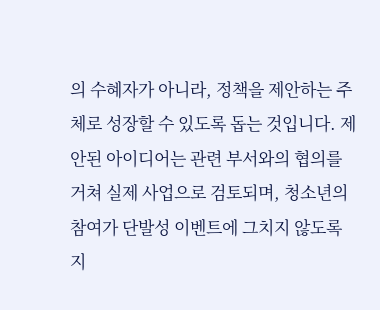의 수혜자가 아니라, 정책을 제안하는 주체로 성장할 수 있도록 돕는 것입니다. 제안된 아이디어는 관련 부서와의 협의를 거쳐 실제 사업으로 검토되며, 청소년의 참여가 단발성 이벤트에 그치지 않도록 지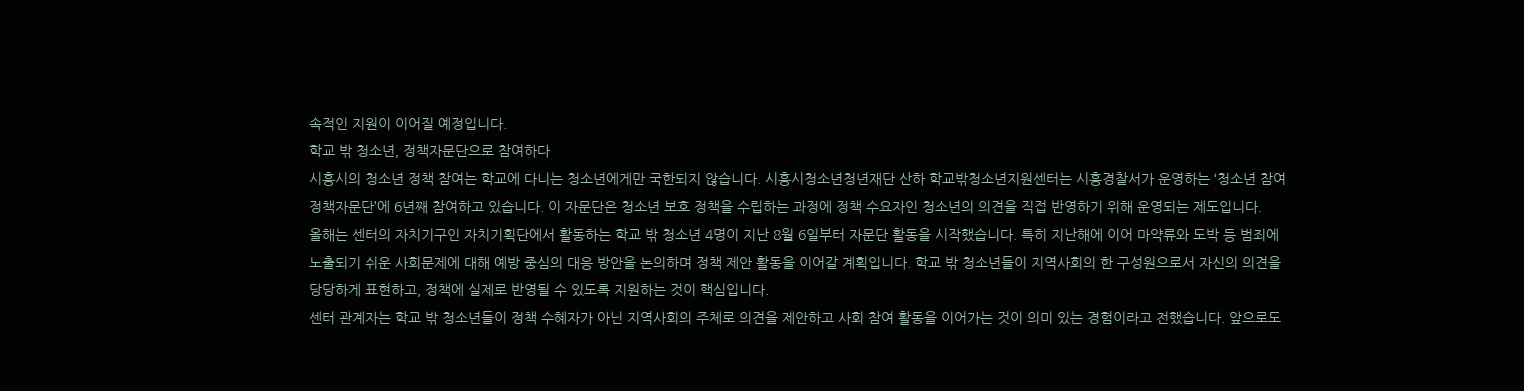속적인 지원이 이어질 예정입니다.
학교 밖 청소년, 정책자문단으로 참여하다
시흥시의 청소년 정책 참여는 학교에 다니는 청소년에게만 국한되지 않습니다. 시흥시청소년청년재단 산하 학교밖청소년지원센터는 시흥경찰서가 운영하는 ‘청소년 참여 정책자문단’에 6년째 참여하고 있습니다. 이 자문단은 청소년 보호 정책을 수립하는 과정에 정책 수요자인 청소년의 의견을 직접 반영하기 위해 운영되는 제도입니다.
올해는 센터의 자치기구인 자치기획단에서 활동하는 학교 밖 청소년 4명이 지난 8월 6일부터 자문단 활동을 시작했습니다. 특히 지난해에 이어 마약류와 도박 등 범죄에 노출되기 쉬운 사회문제에 대해 예방 중심의 대응 방안을 논의하며 정책 제안 활동을 이어갈 계획입니다. 학교 밖 청소년들이 지역사회의 한 구성원으로서 자신의 의견을 당당하게 표현하고, 정책에 실제로 반영될 수 있도록 지원하는 것이 핵심입니다.
센터 관계자는 학교 밖 청소년들이 정책 수혜자가 아닌 지역사회의 주체로 의견을 제안하고 사회 참여 활동을 이어가는 것이 의미 있는 경험이라고 전했습니다. 앞으로도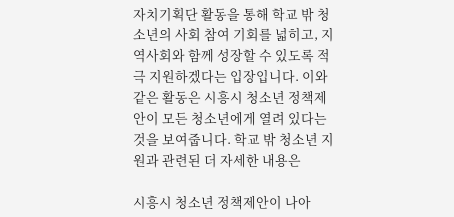자치기획단 활동을 통해 학교 밖 청소년의 사회 참여 기회를 넓히고, 지역사회와 함께 성장할 수 있도록 적극 지원하겠다는 입장입니다. 이와 같은 활동은 시흥시 청소년 정책제안이 모든 청소년에게 열려 있다는 것을 보여줍니다. 학교 밖 청소년 지원과 관련된 더 자세한 내용은

시흥시 청소년 정책제안이 나아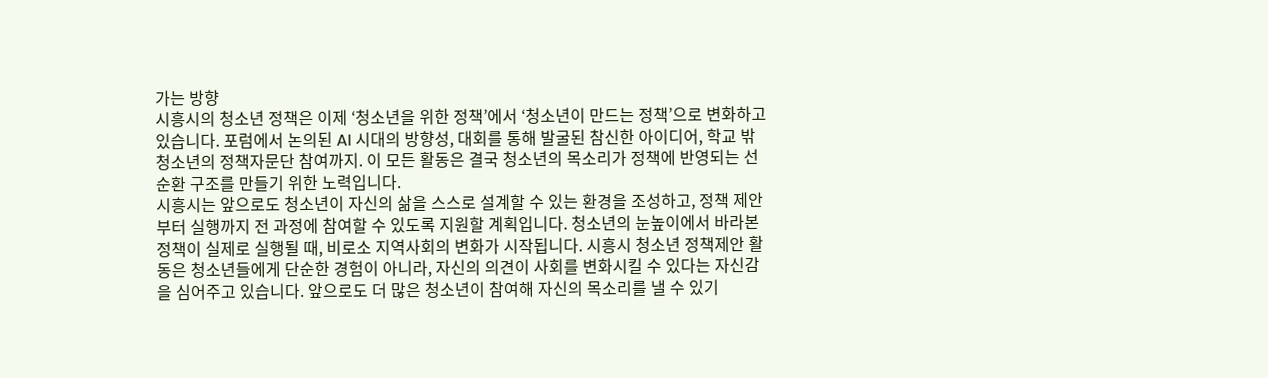가는 방향
시흥시의 청소년 정책은 이제 ‘청소년을 위한 정책’에서 ‘청소년이 만드는 정책’으로 변화하고 있습니다. 포럼에서 논의된 AI 시대의 방향성, 대회를 통해 발굴된 참신한 아이디어, 학교 밖 청소년의 정책자문단 참여까지. 이 모든 활동은 결국 청소년의 목소리가 정책에 반영되는 선순환 구조를 만들기 위한 노력입니다.
시흥시는 앞으로도 청소년이 자신의 삶을 스스로 설계할 수 있는 환경을 조성하고, 정책 제안부터 실행까지 전 과정에 참여할 수 있도록 지원할 계획입니다. 청소년의 눈높이에서 바라본 정책이 실제로 실행될 때, 비로소 지역사회의 변화가 시작됩니다. 시흥시 청소년 정책제안 활동은 청소년들에게 단순한 경험이 아니라, 자신의 의견이 사회를 변화시킬 수 있다는 자신감을 심어주고 있습니다. 앞으로도 더 많은 청소년이 참여해 자신의 목소리를 낼 수 있기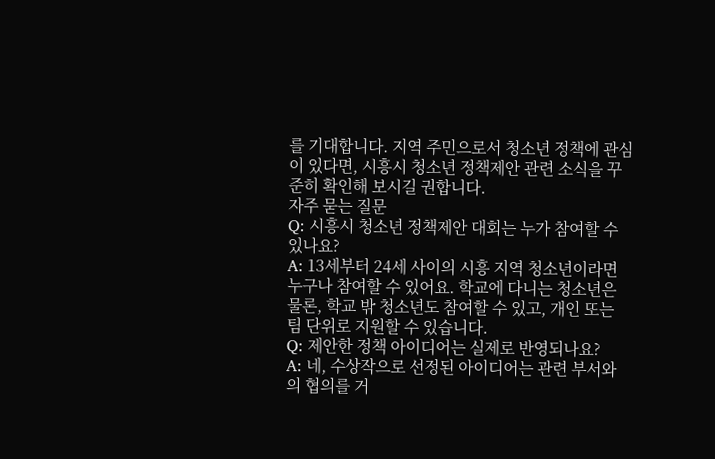를 기대합니다. 지역 주민으로서 청소년 정책에 관심이 있다면, 시흥시 청소년 정책제안 관련 소식을 꾸준히 확인해 보시길 권합니다.
자주 묻는 질문
Q: 시흥시 청소년 정책제안 대회는 누가 참여할 수 있나요?
A: 13세부터 24세 사이의 시흥 지역 청소년이라면 누구나 참여할 수 있어요. 학교에 다니는 청소년은 물론, 학교 밖 청소년도 참여할 수 있고, 개인 또는 팀 단위로 지원할 수 있습니다.
Q: 제안한 정책 아이디어는 실제로 반영되나요?
A: 네, 수상작으로 선정된 아이디어는 관련 부서와의 협의를 거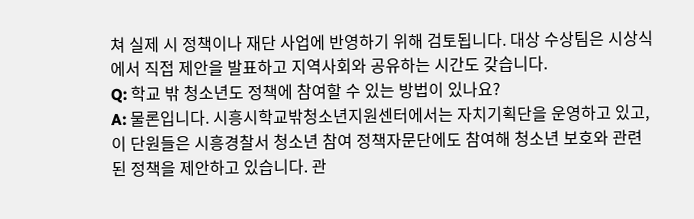쳐 실제 시 정책이나 재단 사업에 반영하기 위해 검토됩니다. 대상 수상팀은 시상식에서 직접 제안을 발표하고 지역사회와 공유하는 시간도 갖습니다.
Q: 학교 밖 청소년도 정책에 참여할 수 있는 방법이 있나요?
A: 물론입니다. 시흥시학교밖청소년지원센터에서는 자치기획단을 운영하고 있고, 이 단원들은 시흥경찰서 청소년 참여 정책자문단에도 참여해 청소년 보호와 관련된 정책을 제안하고 있습니다. 관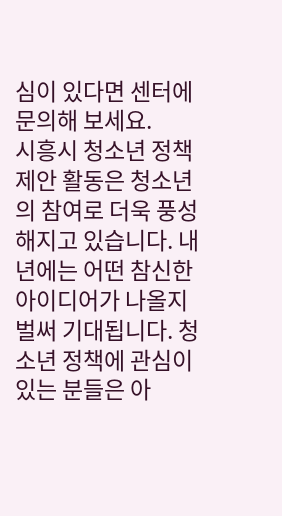심이 있다면 센터에 문의해 보세요.
시흥시 청소년 정책제안 활동은 청소년의 참여로 더욱 풍성해지고 있습니다. 내년에는 어떤 참신한 아이디어가 나올지 벌써 기대됩니다. 청소년 정책에 관심이 있는 분들은 아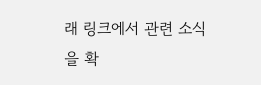래 링크에서 관련 소식을 확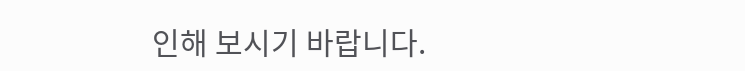인해 보시기 바랍니다.